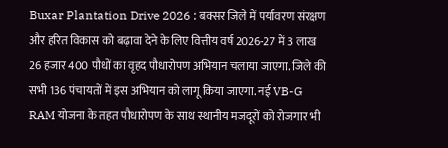Buxar Plantation Drive 2026 : बक्सर जिले में पर्यावरण संरक्षण और हरित विकास को बढ़ावा देने के लिए वित्तीय वर्ष 2026-27 में 3 लाख 26 हजार 400 पौधों का वृहद पौधारोपण अभियान चलाया जाएगा. जिले की सभी 136 पंचायतों में इस अभियान को लागू किया जाएगा. नई VB-G RAM योजना के तहत पौधारोपण के साथ स्थानीय मजदूरों को रोजगार भी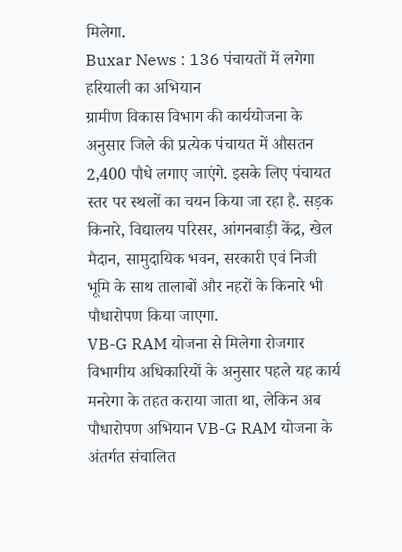मिलेगा.
Buxar News : 136 पंचायतों में लगेगा हरियाली का अभियान
ग्रामीण विकास विभाग की कार्ययोजना के अनुसार जिले की प्रत्येक पंचायत में औसतन 2,400 पौधे लगाए जाएंगे. इसके लिए पंचायत स्तर पर स्थलों का चयन किया जा रहा है. सड़क किनारे, विद्यालय परिसर, आंगनबाड़ी केंद्र, खेल मैदान, सामुदायिक भवन, सरकारी एवं निजी भूमि के साथ तालाबों और नहरों के किनारे भी पौधारोपण किया जाएगा.
VB-G RAM योजना से मिलेगा रोजगार
विभागीय अधिकारियों के अनुसार पहले यह कार्य मनरेगा के तहत कराया जाता था, लेकिन अब पौधारोपण अभियान VB-G RAM योजना के अंतर्गत संचालित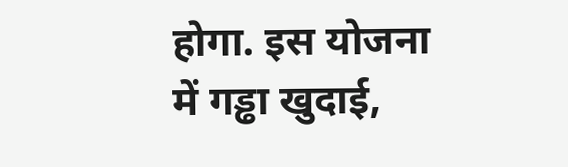होगा. इस योजना में गड्ढा खुदाई,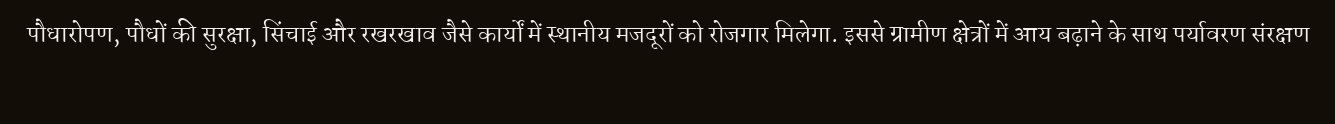पौधारोपण, पौधों की सुरक्षा, सिंचाई और रखरखाव जैसे कार्यों में स्थानीय मजदूरों को रोजगार मिलेगा. इससे ग्रामीण क्षेत्रों में आय बढ़ाने के साथ पर्यावरण संरक्षण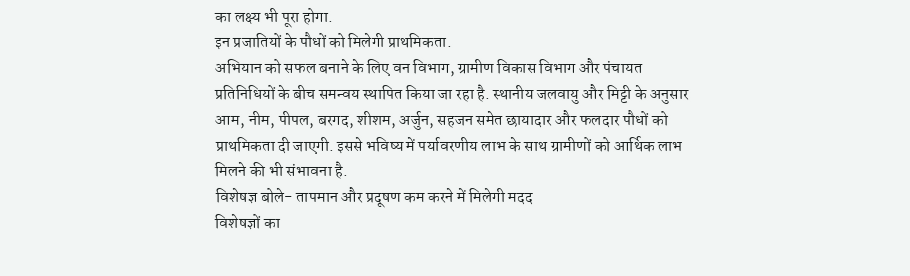का लक्ष्य भी पूरा होगा.
इन प्रजातियों के पौधों को मिलेगी प्राथमिकता.
अभियान को सफल बनाने के लिए वन विभाग, ग्रामीण विकास विभाग और पंचायत प्रतिनिधियों के बीच समन्वय स्थापित किया जा रहा है. स्थानीय जलवायु और मिट्टी के अनुसार आम, नीम, पीपल, बरगद, शीशम, अर्जुन, सहजन समेत छायादार और फलदार पौधों को प्राथमिकता दी जाएगी. इससे भविष्य में पर्यावरणीय लाभ के साथ ग्रामीणों को आर्थिक लाभ मिलने की भी संभावना है.
विशेषज्ञ बोले- तापमान और प्रदूषण कम करने में मिलेगी मदद
विशेषज्ञों का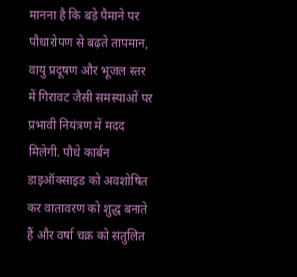मानना है कि बड़े पैमाने पर पौधारोपण से बढ़ते तापमान, वायु प्रदूषण और भूजल स्तर में गिरावट जैसी समस्याओं पर प्रभावी नियंत्रण में मदद मिलेगी. पौधे कार्बन डाइऑक्साइड को अवशोषित कर वातावरण को शुद्ध बनाते हैं और वर्षा चक्र को संतुलित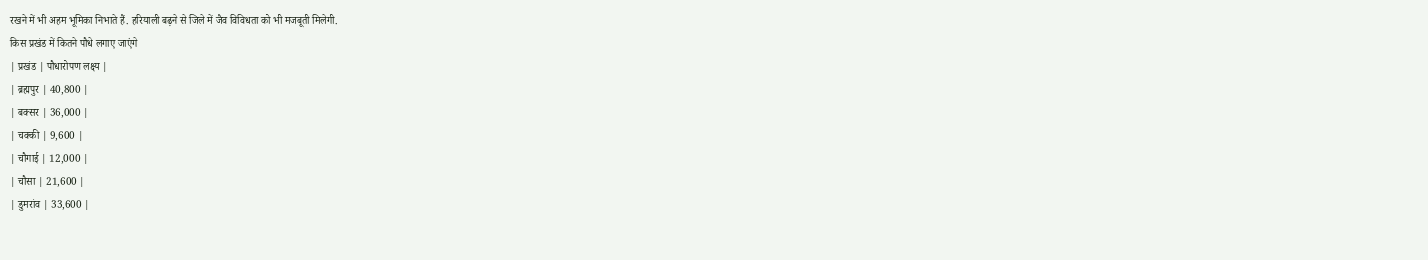रखने में भी अहम भूमिका निभाते हैं. हरियाली बढ़ने से जिले में जैव विविधता को भी मजबूती मिलेगी.
किस प्रखंड में कितने पौधे लगाए जाएंगे
| प्रखंड | पौधारोपण लक्ष्य |
| ब्रह्मपुर | 40,800 |
| बक्सर | 36,000 |
| चक्की | 9,600 |
| चौगाई | 12,000 |
| चौसा | 21,600 |
| डुमरांव | 33,600 |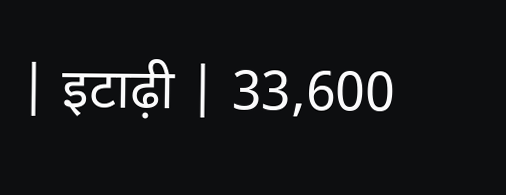| इटाढ़ी | 33,600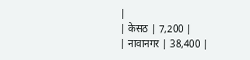|
| केसठ | 7,200 |
| नावानगर | 38,400 |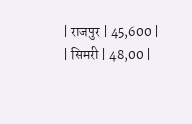| राजपुर | 45,600 |
| सिमरी | 48,00 |